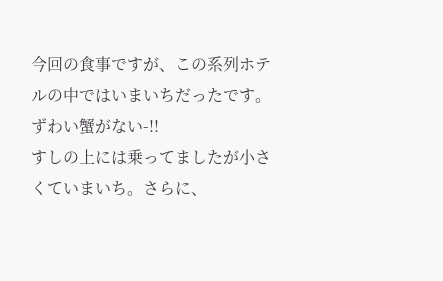今回の食事ですが、この系列ホテルの中ではいまいちだったです。ずわい蟹がない-!!
すしの上には乗ってましたが小さくていまいち。さらに、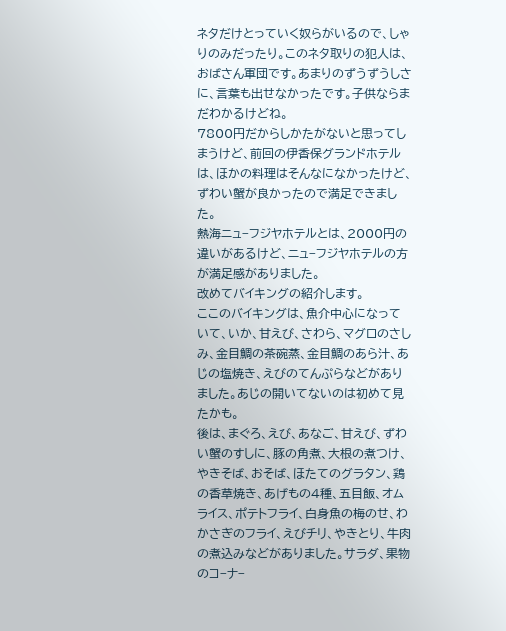ネタだけとっていく奴らがいるので、しゃりのみだったり。このネタ取りの犯人は、おばさん軍団です。あまりのずうずうしさに、言葉も出せなかったです。子供ならまだわかるけどね。
7800円だからしかたがないと思ってしまうけど、前回の伊香保グランドホテルは、ほかの料理はそんなになかったけど、ずわい蟹が良かったので満足できました。
熱海ニュ−フジヤホテルとは、2000円の違いがあるけど、ニュ−フジヤホテルの方が満足感がありました。
改めてバイキングの紹介します。
ここのバイキングは、魚介中心になっていて、いか、甘えび、さわら、マグロのさしみ、金目鯛の茶碗蒸、金目鯛のあら汁、あじの塩焼き、えびのてんぷらなどがありました。あじの開いてないのは初めて見たかも。
後は、まぐろ、えび、あなご、甘えび、ずわい蟹のすしに、豚の角煮、大根の煮つけ、やきそば、おそば、ほたてのグラタン、鶏の香草焼き、あげもの4種、五目飯、オムライス、ポテトフライ、白身魚の梅のせ、わかさぎのフライ、えびチリ、やきとり、牛肉の煮込みなどがありました。サラダ、果物のコ−ナ−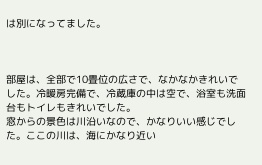は別になってました。



部屋は、全部で10畳位の広さで、なかなかきれいでした。冷暖房完備で、冷蔵庫の中は空で、浴室も洗面台もトイレもきれいでした。
窓からの景色は川沿いなので、かなりいい感じでした。ここの川は、海にかなり近い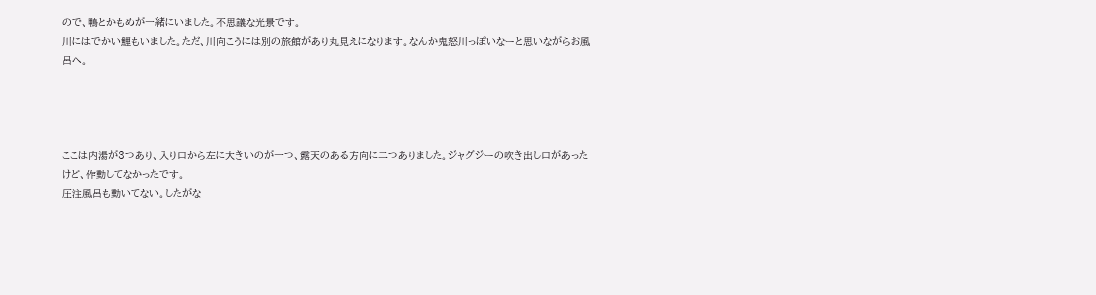ので、鴨とかもめが一緒にいました。不思議な光景です。
川にはでかい鯉もいました。ただ、川向こうには別の旅館があり丸見えになります。なんか鬼怒川っぽいなーと思いながらお風呂へ。




ここは内湯が3つあり、入り口から左に大きいのが一つ、露天のある方向に二つありました。ジャグジーの吹き出し口があったけど、作動してなかったです。
圧注風呂も動いてない。したがな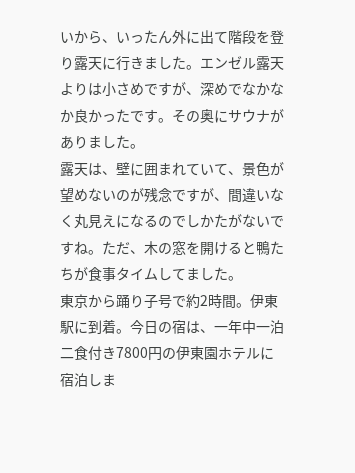いから、いったん外に出て階段を登り露天に行きました。エンゼル露天よりは小さめですが、深めでなかなか良かったです。その奥にサウナがありました。
露天は、壁に囲まれていて、景色が望めないのが残念ですが、間違いなく丸見えになるのでしかたがないですね。ただ、木の窓を開けると鴨たちが食事タイムしてました。
東京から踊り子号で約2時間。伊東駅に到着。今日の宿は、一年中一泊二食付き7800円の伊東園ホテルに宿泊しま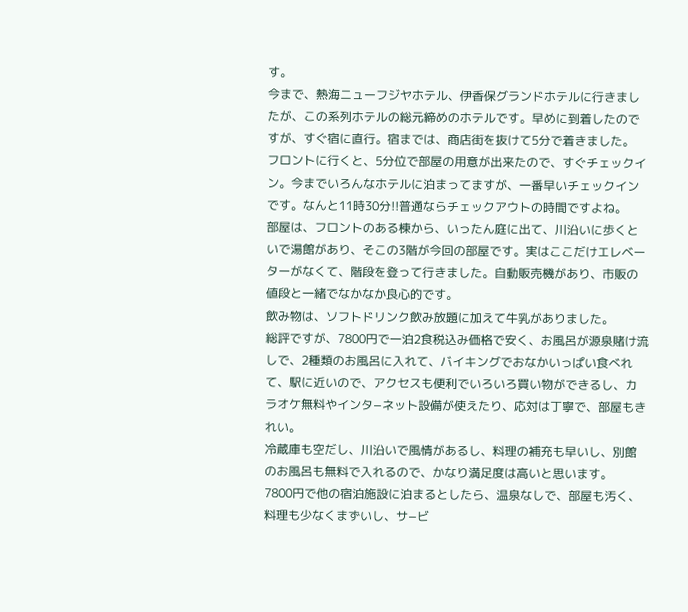す。
今まで、熱海ニューフジヤホテル、伊香保グランドホテルに行きましたが、この系列ホテルの総元締めのホテルです。早めに到着したのですが、すぐ宿に直行。宿までは、商店街を抜けて5分で着きました。
フロントに行くと、5分位で部屋の用意が出来たので、すぐチェックイン。今までいろんなホテルに泊まってますが、一番早いチェックインです。なんと11時30分!!普通ならチェックアウトの時間ですよね。
部屋は、フロントのある棟から、いったん庭に出て、川沿いに歩くといで湯館があり、そこの3階が今回の部屋です。実はここだけエレベーターがなくて、階段を登って行きました。自動販売機があり、市販の値段と一緒でなかなか良心的です。
飲み物は、ソフトドリンク飲み放題に加えて牛乳がありました。
総評ですが、7800円で一泊2食税込み価格で安く、お風呂が源泉賭け流しで、2種類のお風呂に入れて、バイキングでおなかいっぱい食べれて、駅に近いので、アクセスも便利でいろいろ買い物ができるし、カラオケ無料やインタ−ネット設備が使えたり、応対は丁寧で、部屋もきれい。
冷蔵庫も空だし、川沿いで風情があるし、料理の補充も早いし、別館のお風呂も無料で入れるので、かなり満足度は高いと思います。
7800円で他の宿泊施設に泊まるとしたら、温泉なしで、部屋も汚く、料理も少なくまずいし、サ−ビ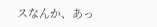スなんか、あっ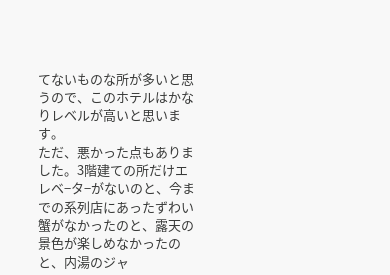てないものな所が多いと思うので、このホテルはかなりレベルが高いと思います。
ただ、悪かった点もありました。3階建ての所だけエレベ−タ−がないのと、今までの系列店にあったずわい蟹がなかったのと、露天の景色が楽しめなかったのと、内湯のジャ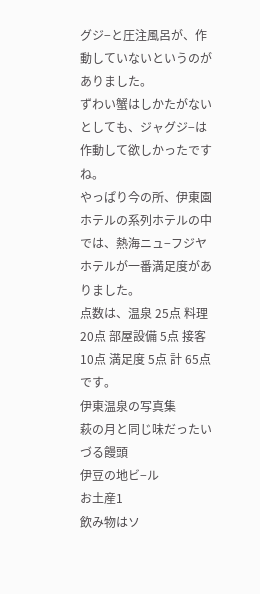グジ−と圧注風呂が、作動していないというのがありました。
ずわい蟹はしかたがないとしても、ジャグジ−は作動して欲しかったですね。
やっぱり今の所、伊東園ホテルの系列ホテルの中では、熱海ニュ−フジヤホテルが一番満足度がありました。
点数は、温泉 25点 料理 20点 部屋設備 5点 接客 10点 満足度 5点 計 65点です。
伊東温泉の写真集
萩の月と同じ味だったいづる饅頭
伊豆の地ビ−ル
お土産1
飲み物はソ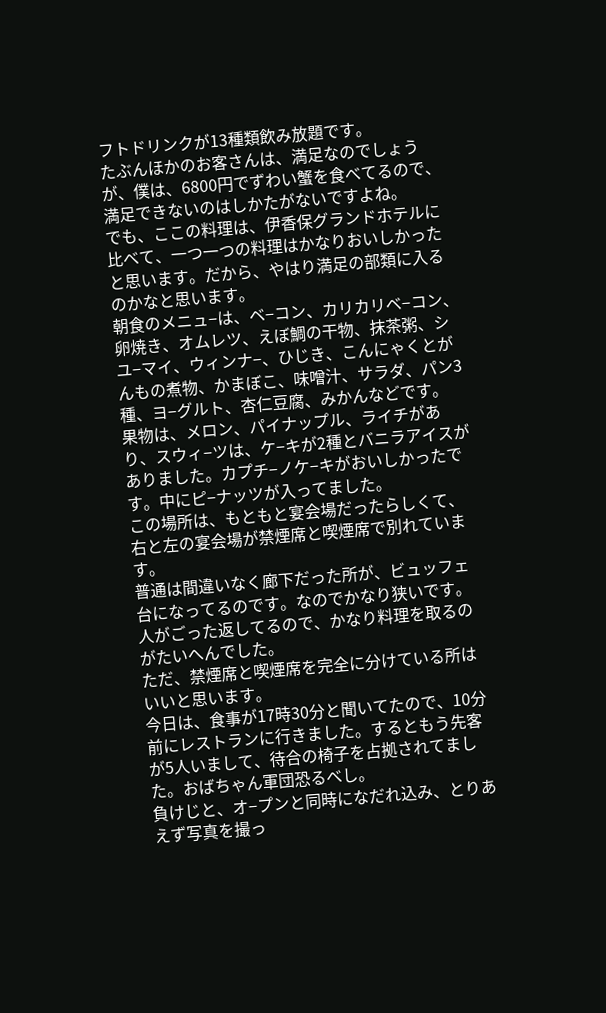フトドリンクが13種類飲み放題です。
たぶんほかのお客さんは、満足なのでしょうが、僕は、6800円でずわい蟹を食べてるので、満足できないのはしかたがないですよね。
でも、ここの料理は、伊香保グランドホテルに比べて、一つ一つの料理はかなりおいしかったと思います。だから、やはり満足の部類に入るのかなと思います。
朝食のメニュ−は、ベ−コン、カリカリベ−コン、卵焼き、オムレツ、えぼ鯛の干物、抹茶粥、シユ−マイ、ウィンナ−、ひじき、こんにゃくとがんもの煮物、かまぼこ、味噌汁、サラダ、パン3種、ヨ−グルト、杏仁豆腐、みかんなどです。
果物は、メロン、パイナップル、ライチがあり、スウィ−ツは、ケ−キが2種とバニラアイスがありました。カプチ−ノケ−キがおいしかったです。中にピ−ナッツが入ってました。
この場所は、もともと宴会場だったらしくて、右と左の宴会場が禁煙席と喫煙席で別れています。
普通は間違いなく廊下だった所が、ビュッフェ台になってるのです。なのでかなり狭いです。人がごった返してるので、かなり料理を取るのがたいへんでした。
ただ、禁煙席と喫煙席を完全に分けている所はいいと思います。
今日は、食事が17時30分と聞いてたので、10分前にレストランに行きました。するともう先客が5人いまして、待合の椅子を占拠されてました。おばちゃん軍団恐るべし。
負けじと、オ−プンと同時になだれ込み、とりあえず写真を撮っ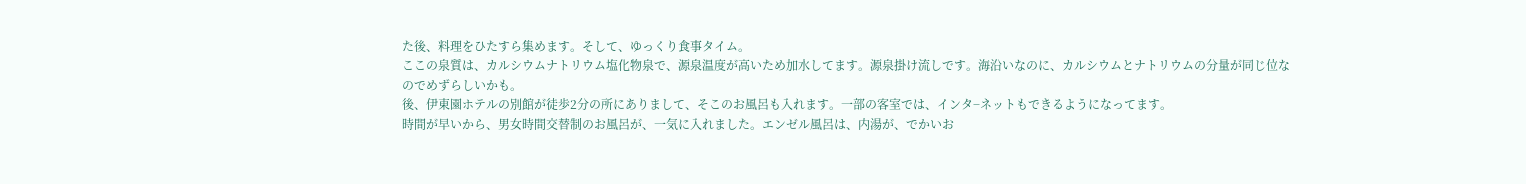た後、料理をひたすら集めます。そして、ゆっくり食事タイム。
ここの泉質は、カルシウムナトリウム塩化物泉で、源泉温度が高いため加水してます。源泉掛け流しです。海沿いなのに、カルシウムとナトリウムの分量が同じ位なのでめずらしいかも。
後、伊東園ホテルの別館が徒歩2分の所にありまして、そこのお風呂も入れます。一部の客室では、インタ−ネットもできるようになってます。
時間が早いから、男女時間交替制のお風呂が、一気に入れました。エンゼル風呂は、内湯が、でかいお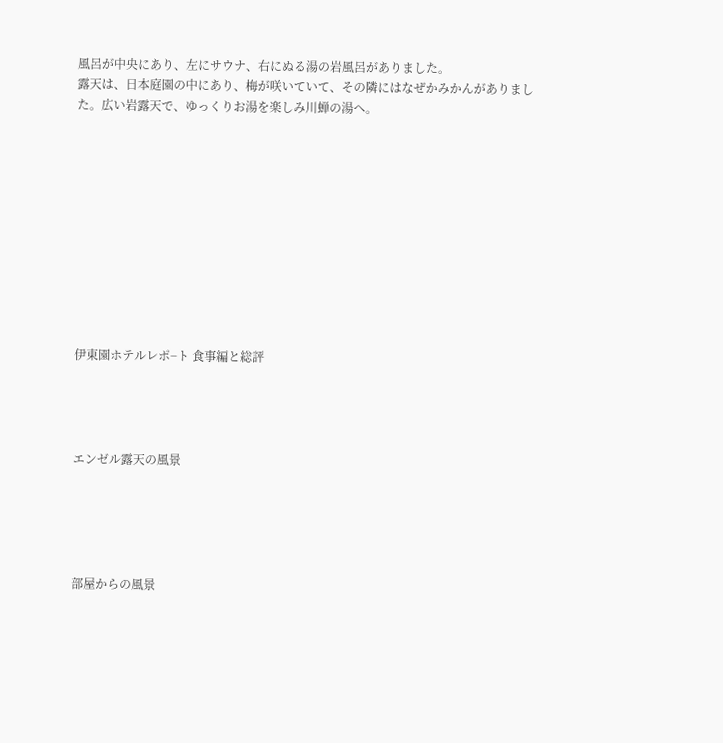風呂が中央にあり、左にサウナ、右にぬる湯の岩風呂がありました。
露天は、日本庭園の中にあり、梅が咲いていて、その隣にはなぜかみかんがありました。広い岩露天で、ゆっくりお湯を楽しみ川蝉の湯へ。











伊東園ホテルレポ−ト 食事編と総評




エンゼル露天の風景





部屋からの風景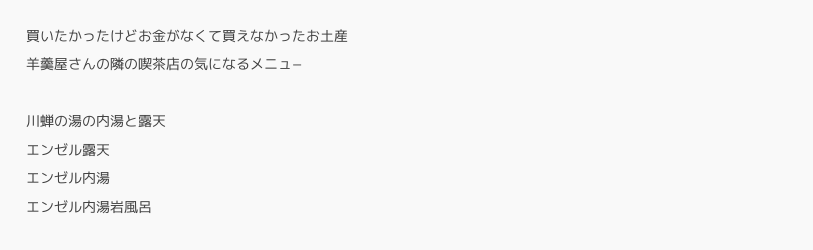買いたかったけどお金がなくて買えなかったお土産
羊羹屋さんの隣の喫茶店の気になるメニュ−

川蝉の湯の内湯と露天
エンゼル露天
エンゼル内湯
エンゼル内湯岩風呂